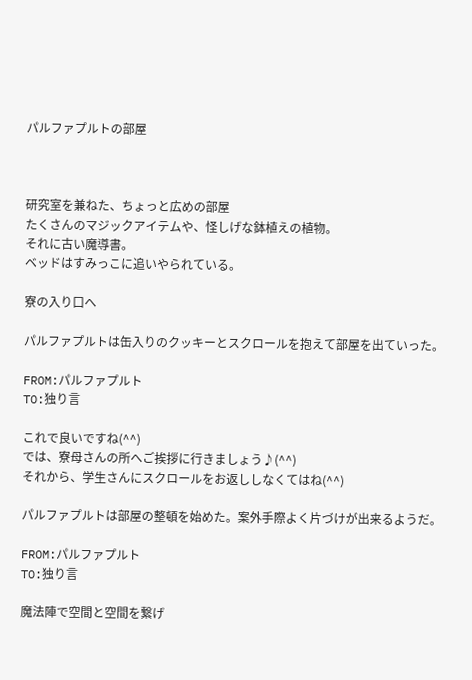パルファプルトの部屋



研究室を兼ねた、ちょっと広めの部屋
たくさんのマジックアイテムや、怪しげな鉢植えの植物。
それに古い魔導書。
ベッドはすみっこに追いやられている。

寮の入り口へ

パルファプルトは缶入りのクッキーとスクロールを抱えて部屋を出ていった。

FROM:パルファプルト
TO:独り言

これで良いですね(^^)
では、寮母さんの所へご挨拶に行きましょう♪(^^)
それから、学生さんにスクロールをお返ししなくてはね(^^)

パルファプルトは部屋の整頓を始めた。案外手際よく片づけが出来るようだ。

FROM:パルファプルト
TO:独り言

魔法陣で空間と空間を繋げ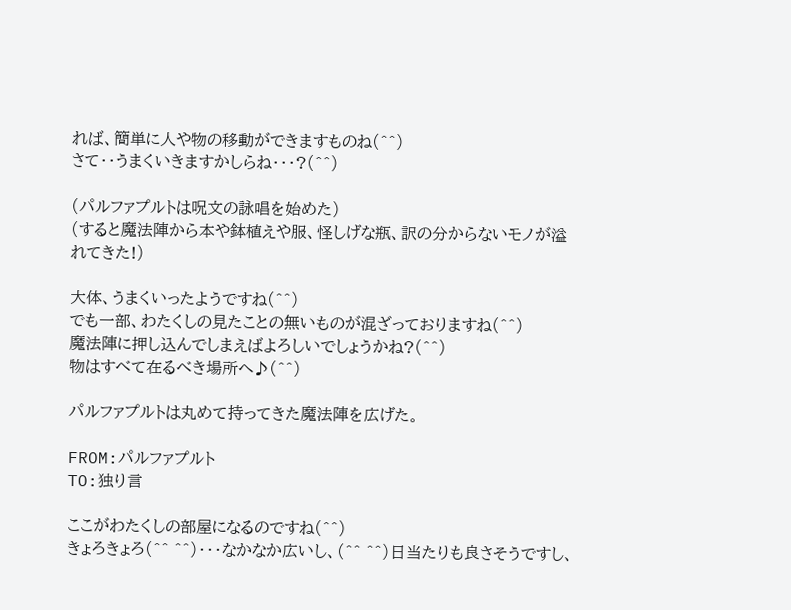れば、簡単に人や物の移動ができますものね(^^)
さて・・うまくいきますかしらね・・・?(^^)

(パルファプルトは呪文の詠唱を始めた)
(すると魔法陣から本や鉢植えや服、怪しげな瓶、訳の分からないモノが溢れてきた!)

大体、うまくいったようですね(^^)
でも一部、わたくしの見たことの無いものが混ざっておりますね(^^)
魔法陣に押し込んでしまえばよろしいでしょうかね?(^^)
物はすべて在るべき場所へ♪(^^)

パルファプルトは丸めて持ってきた魔法陣を広げた。

FROM:パルファプルト
TO:独り言

ここがわたくしの部屋になるのですね(^^)
きょろきょろ(^^ ^^)・・・なかなか広いし、(^^ ^^)日当たりも良さそうですし、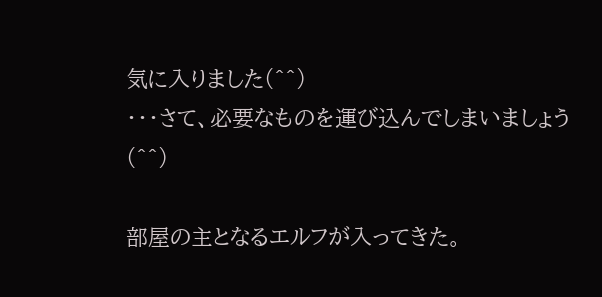気に入りました(^^)
・・・さて、必要なものを運び込んでしまいましょう(^^)

部屋の主となるエルフが入ってきた。